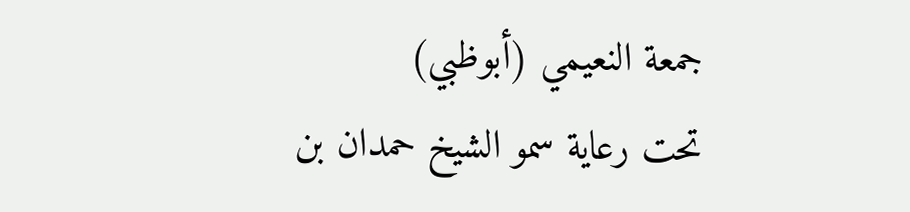جمعة النعيمي (أبوظبي)
تحت رعاية سمو الشيخ حمدان بن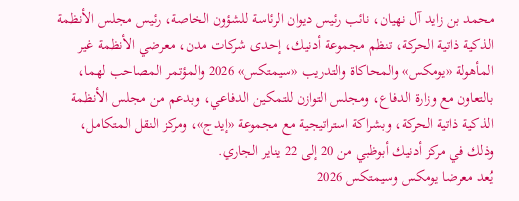محمد بن زايد آل نهيان، نائب رئيس ديوان الرئاسة للشؤون الخاصة، رئيس مجلس الأنظمة الذكية ذاتية الحركة، تنظم مجموعة أدنيك، إحدى شركات مدن، معرضي الأنظمة غير المأهولة «يومكس» والمحاكاة والتدريب «سيمتكس» 2026 والمؤتمر المصاحب لهما، بالتعاون مع وزارة الدفاع، ومجلس التوازن للتمكين الدفاعي، وبدعم من مجلس الأنظمة الذكية ذاتية الحركة، وبشراكة استراتيجية مع مجموعة «إيدج»، ومركز النقل المتكامل، وذلك في مركز أدنيك أبوظبي من 20 إلى 22 يناير الجاري.
يُعد معرضا يومكس وسيمتكس 2026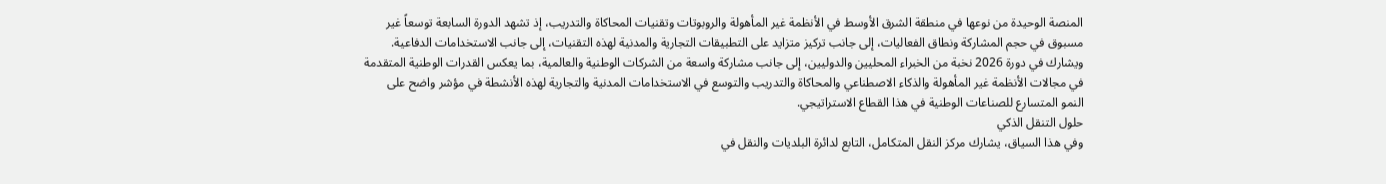المنصة الوحيدة من نوعها في منطقة الشرق الأوسط في الأنظمة غير المأهولة والروبوتات وتقنيات المحاكاة والتدريب، إذ تشهد الدورة السابعة توسعاً غير مسبوق في حجم المشاركة ونطاق الفعاليات، إلى جانب تركيز متزايد على التطبيقات التجارية والمدنية لهذه التقنيات، إلى جانب الاستخدامات الدفاعية.
ويشارك في دورة 2026 نخبة من الخبراء المحليين والدوليين، إلى جانب مشاركة واسعة من الشركات الوطنية والعالمية، بما يعكس القدرات الوطنية المتقدمة في مجالات الأنظمة غير المأهولة والذكاء الاصطناعي والمحاكاة والتدريب والتوسع في الاستخدامات المدنية والتجارية لهذه الأنشطة في مؤشر واضح على النمو المتسارع للصناعات الوطنية في هذا القطاع الاستراتيجي.
حلول التنقل الذكي
وفي هذا السياق، يشارك مركز النقل المتكامل، التابع لدائرة البلديات والنقل في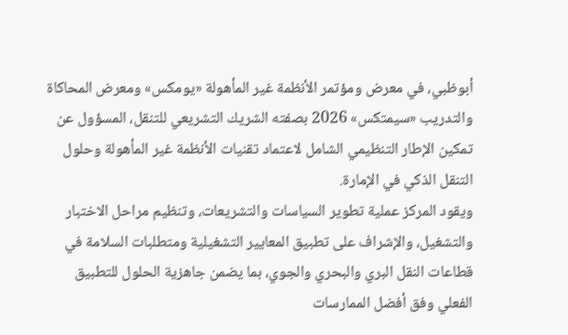أبوظبي، في معرض ومؤتمر الأنظمة غير المأهولة «يومكس» ومعرض المحاكاة والتدريب «سيمتكس» 2026 بصفته الشريك التشريعي للتنقل، المسؤول عن تمكين الإطار التنظيمي الشامل لاعتماد تقنيات الأنظمة غير المأهولة وحلول التنقل الذكي في الإمارة.
ويقود المركز عملية تطوير السياسات والتشريعات، وتنظيم مراحل الاختبار والتشغيل، والإشراف على تطبيق المعايير التشغيلية ومتطلبات السلامة في قطاعات النقل البري والبحري والجوي، بما يضمن جاهزية الحلول للتطبيق الفعلي وفق أفضل الممارسات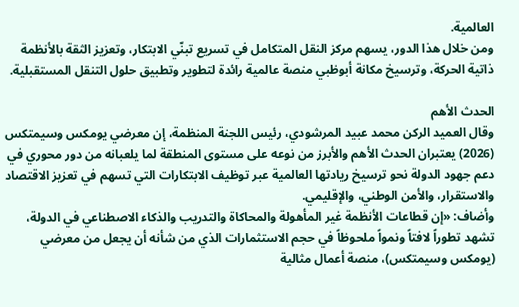العالمية.
ومن خلال هذا الدور، يسهم مركز النقل المتكامل في تسريع تبنّي الابتكار، وتعزيز الثقة بالأنظمة ذاتية الحركة، وترسيخ مكانة أبوظبي منصة عالمية رائدة لتطوير وتطبيق حلول التنقل المستقبلية.

الحدث الأهم
وقال العميد الركن محمد عبيد المرشودي، رئيس اللجنة المنظمة، إن معرضي يومكس وسيمتكس (2026) يعتبران الحدث الأهم والأبرز من نوعه على مستوى المنطقة لما يلعبانه من دور محوري في دعم جهود الدولة نحو ترسيخ ريادتها العالمية عبر توظيف الابتكارات التي تسهم في تعزيز الاقتصاد والاستقرار، والأمن الوطني، والإقليمي.
وأضاف: «إن قطاعات الأنظمة غير المأهولة والمحاكاة والتدريب والذكاء الاصطناعي في الدولة، تشهد تطوراً لافتاً ونمواً ملحوظاً في حجم الاستثمارات الذي من شأنه أن يجعل من معرضي (يومكس وسيمتكس)، منصة أعمال مثالية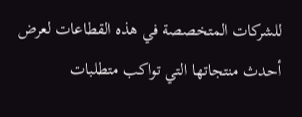للشركات المتخصصة في هذه القطاعات لعرض أحدث منتجاتها التي تواكب متطلبات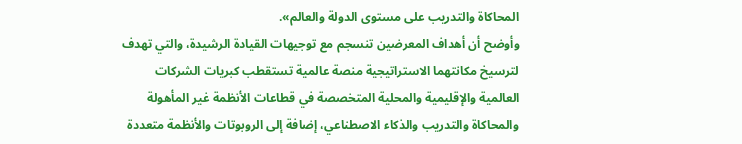المحاكاة والتدريب على مستوى الدولة والعالم».
وأوضح أن أهداف المعرضين تنسجم مع توجيهات القيادة الرشيدة، والتي تهدف لترسيخ مكانتهما الاستراتيجية منصة عالمية تستقطب كبريات الشركات العالمية والإقليمية والمحلية المتخصصة في قطاعات الأنظمة غير المأهولة والمحاكاة والتدريب والذكاء الاصطناعي، إضافة إلى الروبوتات والأنظمة متعددة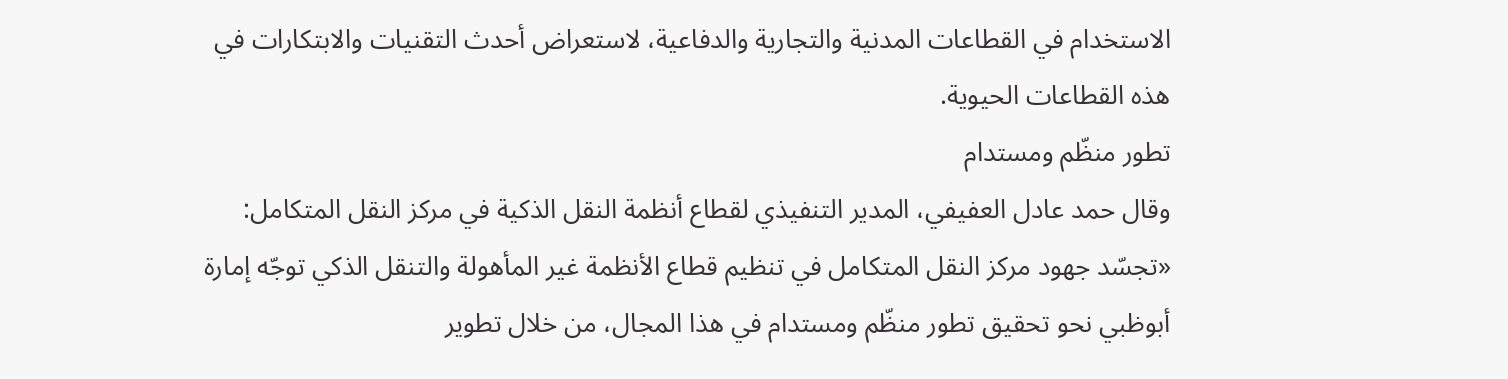الاستخدام في القطاعات المدنية والتجارية والدفاعية، لاستعراض أحدث التقنيات والابتكارات في هذه القطاعات الحيوية.
تطور منظّم ومستدام
وقال حمد عادل العفيفي، المدير التنفيذي لقطاع أنظمة النقل الذكية في مركز النقل المتكامل: «تجسّد جهود مركز النقل المتكامل في تنظيم قطاع الأنظمة غير المأهولة والتنقل الذكي توجّه إمارة أبوظبي نحو تحقيق تطور منظّم ومستدام في هذا المجال، من خلال تطوير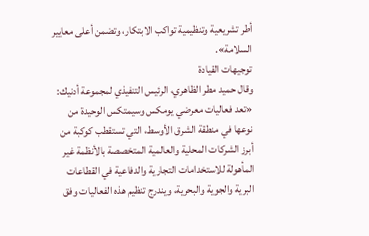أطر تشريعية وتنظيمية تواكب الابتكار، وتضمن أعلى معايير السلامة».
توجيهات القيادة
وقال حميد مطر الظاهري، الرئيس التنفيذي لمجموعة أدنيك: «تعد فعاليات معرضي يومكس وسيمتكس الوحيدة من نوعها في منطقة الشرق الأوسط، التي تستقطب كوكبة من أبرز الشركات المحلية والعالمية المتخصصة بالأنظمة غير المأهولة للاستخدامات التجارية والدفاعية في القطاعات البرية والجوية والبحرية، ويندرج تنظيم هذه الفعاليات وفق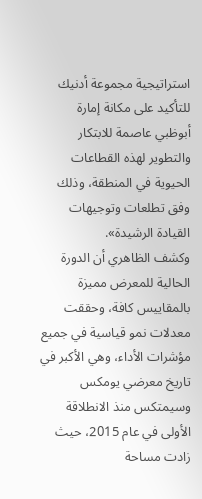استراتيجية مجموعة أدنيك للتأكيد على مكانة إمارة أبوظبي عاصمة للابتكار والتطوير لهذه القطاعات الحيوية في المنطقة، وذلك وفق تطلعات وتوجيهات القيادة الرشيدة».
وكشف الظاهري أن الدورة الحالية للمعرض مميزة بالمقاييس كافة، وحققت معدلات نمو قياسية في جميع مؤشرات الأداء، وهي الأكبر في تاريخ معرضي يومكس وسيمتكس منذ الانطلاقة الأولى في عام 2015، حيث زادت مساحة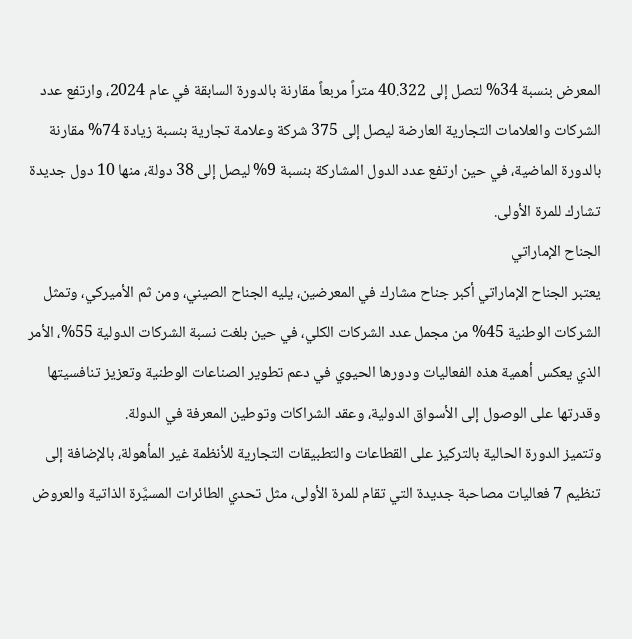المعرض بنسبة 34% لتصل إلى 40.322 متراً مربعاً مقارنة بالدورة السابقة في عام 2024، وارتفع عدد الشركات والعلامات التجارية العارضة ليصل إلى 375 شركة وعلامة تجارية بنسبة زيادة 74% مقارنة بالدورة الماضية، في حين ارتفع عدد الدول المشاركة بنسبة 9% ليصل إلى 38 دولة، منها 10 دول جديدة تشارك للمرة الأولى.
الجناح الإماراتي
يعتبر الجناح الإماراتي أكبر جناح مشارك في المعرضين، يليه الجناح الصيني، ومن ثم الأميركي، وتمثل الشركات الوطنية 45% من مجمل عدد الشركات الكلي، في حين بلغت نسبة الشركات الدولية 55%، الأمر الذي يعكس أهمية هذه الفعاليات ودورها الحيوي في دعم تطوير الصناعات الوطنية وتعزيز تنافسيتها وقدرتها على الوصول إلى الأسواق الدولية، وعقد الشراكات وتوطين المعرفة في الدولة.
وتتميز الدورة الحالية بالتركيز على القطاعات والتطبيقات التجارية للأنظمة غير المأهولة، بالإضافة إلى تنظيم 7 فعاليات مصاحبة جديدة التي تقام للمرة الأولى، مثل تحدي الطائرات المسيَّرة الذاتية والعروض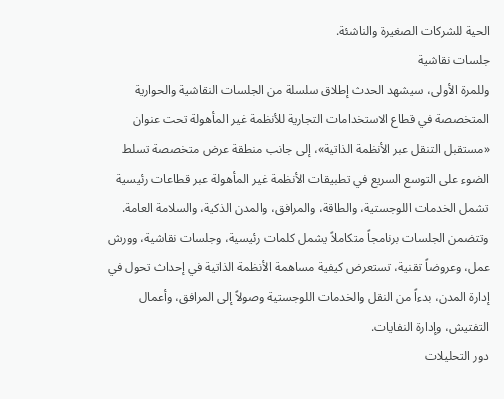الحية للشركات الصغيرة والناشئة.
جلسات نقاشية
وللمرة الأولى، سيشهد الحدث إطلاق سلسلة من الجلسات النقاشية والحوارية المتخصصة في قطاع الاستخدامات التجارية للأنظمة غير المأهولة تحت عنوان «مستقبل التنقل عبر الأنظمة الذاتية»، إلى جانب منطقة عرض متخصصة تسلط الضوء على التوسع السريع في تطبيقات الأنظمة غير المأهولة عبر قطاعات رئيسية تشمل الخدمات اللوجستية، والطاقة، والمرافق، والمدن الذكية، والسلامة العامة.
وتتضمن الجلسات برنامجاً متكاملاً يشمل كلمات رئيسية، وجلسات نقاشية، وورش عمل، وعروضاً تقنية، تستعرض كيفية مساهمة الأنظمة الذاتية في إحداث تحول في إدارة المدن، بدءاً من النقل والخدمات اللوجستية وصولاً إلى المرافق، وأعمال التفتيش، وإدارة النفايات.
دور التحليلات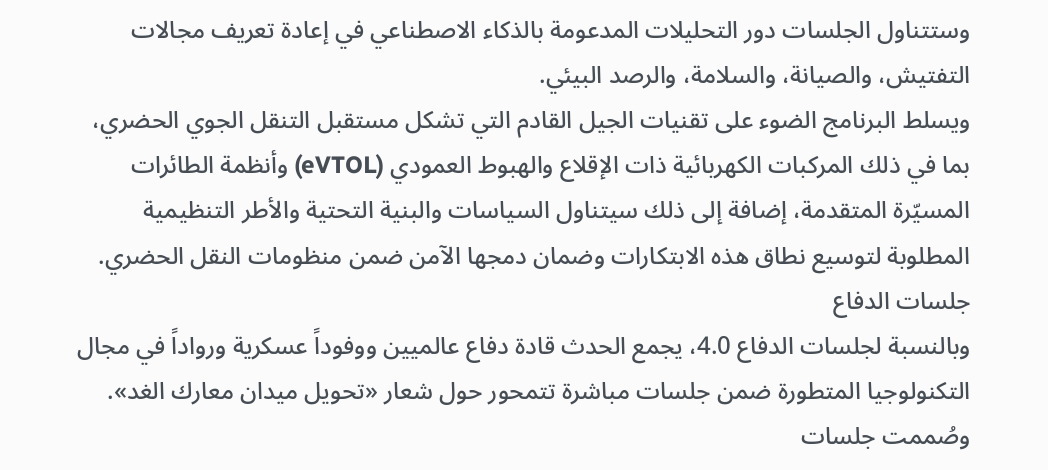وستتناول الجلسات دور التحليلات المدعومة بالذكاء الاصطناعي في إعادة تعريف مجالات التفتيش، والصيانة، والسلامة، والرصد البيئي.
ويسلط البرنامج الضوء على تقنيات الجيل القادم التي تشكل مستقبل التنقل الجوي الحضري، بما في ذلك المركبات الكهربائية ذات الإقلاع والهبوط العمودي (eVTOL) وأنظمة الطائرات المسيّرة المتقدمة، إضافة إلى ذلك سيتناول السياسات والبنية التحتية والأطر التنظيمية المطلوبة لتوسيع نطاق هذه الابتكارات وضمان دمجها الآمن ضمن منظومات النقل الحضري.
جلسات الدفاع
وبالنسبة لجلسات الدفاع 4.0، يجمع الحدث قادة دفاع عالميين ووفوداً عسكرية ورواداً في مجال التكنولوجيا المتطورة ضمن جلسات مباشرة تتمحور حول شعار «تحويل ميدان معارك الغد». وصُممت جلسات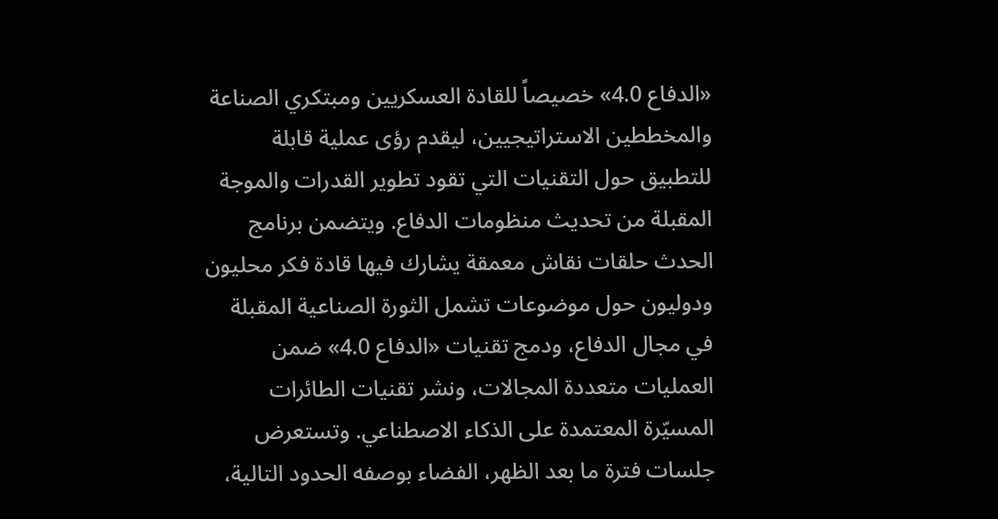«الدفاع 4.0» خصيصاً للقادة العسكريين ومبتكري الصناعة والمخططين الاستراتيجيين، ليقدم رؤى عملية قابلة للتطبيق حول التقنيات التي تقود تطوير القدرات والموجة المقبلة من تحديث منظومات الدفاع. ويتضمن برنامج الحدث حلقات نقاش معمقة يشارك فيها قادة فكر محليون ودوليون حول موضوعات تشمل الثورة الصناعية المقبلة في مجال الدفاع، ودمج تقنيات «الدفاع 4.0» ضمن العمليات متعددة المجالات، ونشر تقنيات الطائرات المسيّرة المعتمدة على الذكاء الاصطناعي. وتستعرض جلسات فترة ما بعد الظهر، الفضاء بوصفه الحدود التالية،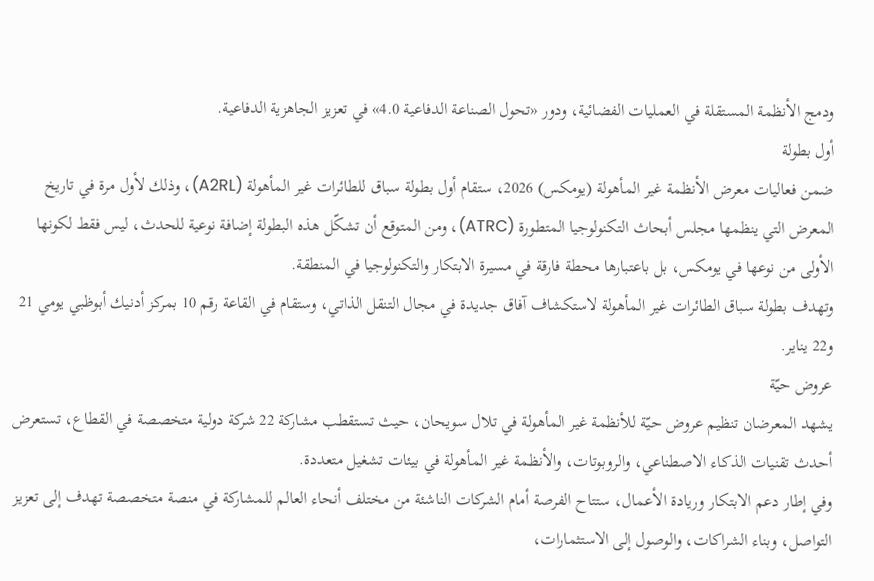ودمج الأنظمة المستقلة في العمليات الفضائية، ودور «تحول الصناعة الدفاعية 4.0» في تعزيز الجاهزية الدفاعية.
أول بطولة
ضمن فعاليات معرض الأنظمة غير المأهولة (يومكس) 2026، ستقام أول بطولة سباق للطائرات غير المأهولة (A2RL)، وذلك لأول مرة في تاريخ المعرض التي ينظمها مجلس أبحاث التكنولوجيا المتطورة (ATRC)، ومن المتوقع أن تشكّل هذه البطولة إضافة نوعية للحدث، ليس فقط لكونها الأولى من نوعها في يومكس، بل باعتبارها محطة فارقة في مسيرة الابتكار والتكنولوجيا في المنطقة.
وتهدف بطولة سباق الطائرات غير المأهولة لاستكشاف آفاق جديدة في مجال التنقل الذاتي، وستقام في القاعة رقم 10 بمركز أدنيك أبوظبي يومي 21 و22 يناير.
عروض حيّة
يشهد المعرضان تنظيم عروض حيّة للأنظمة غير المأهولة في تلال سويحان، حيث تستقطب مشاركة 22 شركة دولية متخصصة في القطاع، تستعرض أحدث تقنيات الذكاء الاصطناعي، والروبوتات، والأنظمة غير المأهولة في بيئات تشغيل متعددة.
وفي إطار دعم الابتكار وريادة الأعمال، ستتاح الفرصة أمام الشركات الناشئة من مختلف أنحاء العالم للمشاركة في منصة متخصصة تهدف إلى تعزيز التواصل، وبناء الشراكات، والوصول إلى الاستثمارات،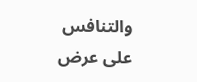والتنافس على عرض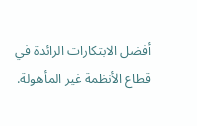أفضل الابتكارات الرائدة في قطاع الأنظمة غير المأهولة.